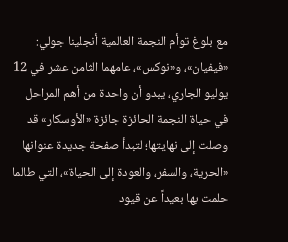مع بلوغ توأم النجمة العالمية أنجلينا جولي: «فيفيان»، و«نوكس»، عامهما الثامن عشر في 12 يوليو الجاري، يبدو أن واحدة من أهم المراحل في حياة النجمة الحائزة جائزة «الأوسكار» قد وصلت إلى نهايتها؛ لتبدأ صفحة جديدة عنوانها «الحرية، والسفر، والعودة إلى الحياة»، التي طالما حلمت بها بعيداً عن قيود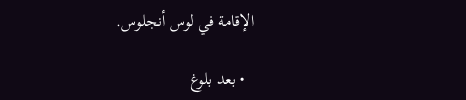الإقامة في لوس أنجلوس.

  • بعد بلوغ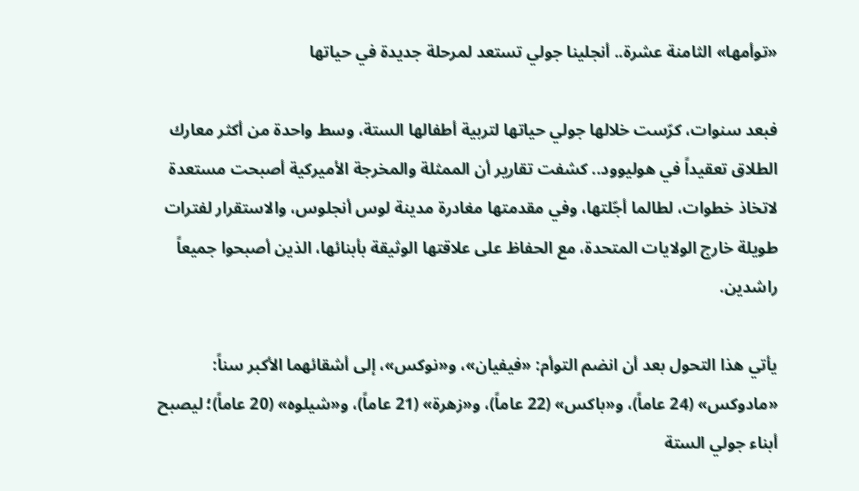«توأمها» الثامنة عشرة.. أنجلينا جولي تستعد لمرحلة جديدة في حياتها

فبعد سنوات، كرّست خلالها جولي حياتها لتربية أطفالها الستة، وسط واحدة من أكثر معارك الطلاق تعقيداً في هوليوود.. كشفت تقارير أن الممثلة والمخرجة الأميركية أصبحت مستعدة لاتخاذ خطوات، لطالما أجّلتها، وفي مقدمتها مغادرة مدينة لوس أنجلوس، والاستقرار لفترات طويلة خارج الولايات المتحدة، مع الحفاظ على علاقتها الوثيقة بأبنائها، الذين أصبحوا جميعاً راشدين.

يأتي هذا التحول بعد أن انضم التوأم: «فيفيان»، و«نوكس»، إلى أشقائهما الأكبر سناً: «مادوكس» (24 عاماً)، و«باكس» (22 عاماً)، و«زهرة» (21 عاماً)، و«شيلوه» (20 عاماً)؛ ليصبح أبناء جولي الستة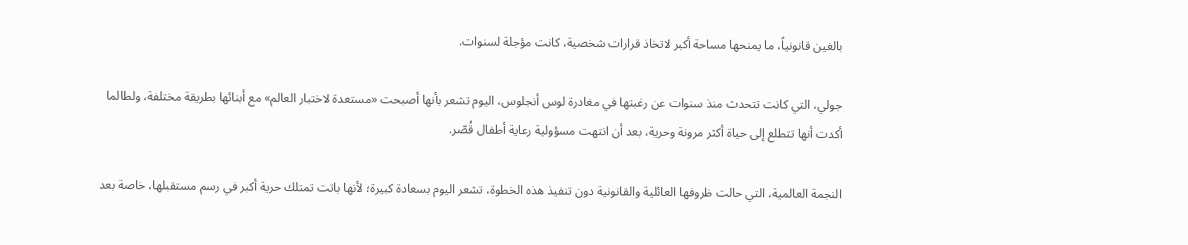بالغين قانونياً، ما يمنحها مساحة أكبر لاتخاذ قرارات شخصية، كانت مؤجلة لسنوات.

جولي، التي كانت تتحدث منذ سنوات عن رغبتها في مغادرة لوس أنجلوس، اليوم تشعر بأنها أصبحت «مستعدة لاختبار العالم» مع أبنائها بطريقة مختلفة، ولطالما أكدت أنها تتطلع إلى حياة أكثر مرونة وحرية، بعد أن انتهت مسؤولية رعاية أطفال قُصّر.

النجمة العالمية، التي حالت ظروفها العائلية والقانونية دون تنفيذ هذه الخطوة، تشعر اليوم بسعادة كبيرة؛ لأنها باتت تمتلك حرية أكبر في رسم مستقبلها، خاصة بعد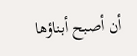أن أصبح أبناؤها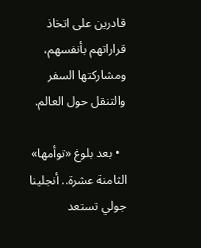قادرين على اتخاذ قراراتهم بأنفسهم، ومشاركتها السفر والتنقل حول العالم.

  • بعد بلوغ «توأمها» الثامنة عشرة.. أنجلينا جولي تستعد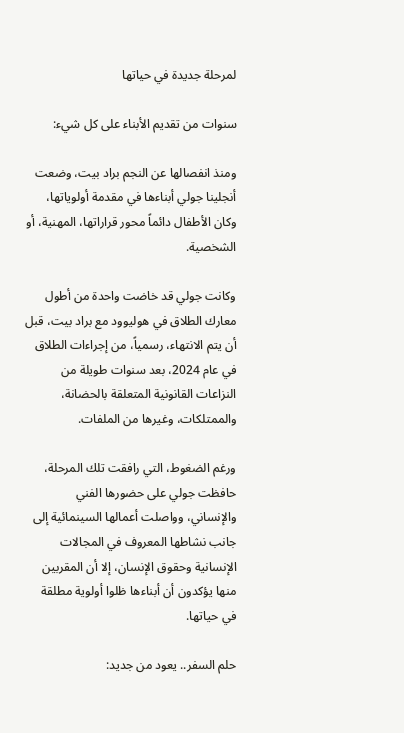لمرحلة جديدة في حياتها

سنوات من تقديم الأبناء على كل شيء:

ومنذ انفصالها عن النجم براد بيت، وضعت أنجلينا جولي أبناءها في مقدمة أولوياتها، وكان الأطفال دائماً محور قراراتها، المهنية، أو الشخصية.

وكانت جولي قد خاضت واحدة من أطول معارك الطلاق في هوليوود مع براد بيت، قبل أن يتم الانتهاء، رسمياً، من إجراءات الطلاق في عام 2024، بعد سنوات طويلة من النزاعات القانونية المتعلقة بالحضانة، والممتلكات، وغيرها من الملفات.

ورغم الضغوط، التي رافقت تلك المرحلة، حافظت جولي على حضورها الفني والإنساني، وواصلت أعمالها السينمائية إلى جانب نشاطها المعروف في المجالات الإنسانية وحقوق الإنسان، إلا أن المقربين منها يؤكدون أن أبناءها ظلوا أولوية مطلقة في حياتها.

حلم السفر.. يعود من جديد: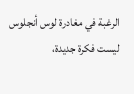الرغبة في مغادرة لوس أنجلوس ليست فكرة جديدة،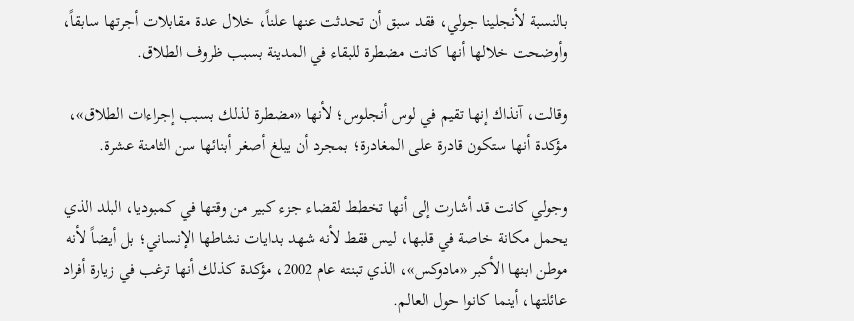بالنسبة لأنجلينا جولي، فقد سبق أن تحدثت عنها علناً، خلال عدة مقابلات أجرتها سابقاً، وأوضحت خلالها أنها كانت مضطرة للبقاء في المدينة بسبب ظروف الطلاق.

وقالت، آنذاك إنها تقيم في لوس أنجلوس؛ لأنها «مضطرة لذلك بسبب إجراءات الطلاق»، مؤكدة أنها ستكون قادرة على المغادرة؛ بمجرد أن يبلغ أصغر أبنائها سن الثامنة عشرة.

وجولي كانت قد أشارت إلى أنها تخطط لقضاء جزء كبير من وقتها في كمبوديا، البلد الذي يحمل مكانة خاصة في قلبها، ليس فقط لأنه شهد بدايات نشاطها الإنساني؛ بل أيضاً لأنه موطن ابنها الأكبر «مادوكس»، الذي تبنته عام 2002، مؤكدة كذلك أنها ترغب في زيارة أفراد عائلتها، أينما كانوا حول العالم.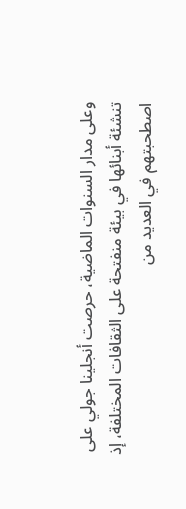وعلى مدار السنوات الماضية، حرصت أنجلينا جولي على تنشئة أبنائها في بيئة منفتحة على الثقافات المختلفة، إذ اصطحبتهم في العديد من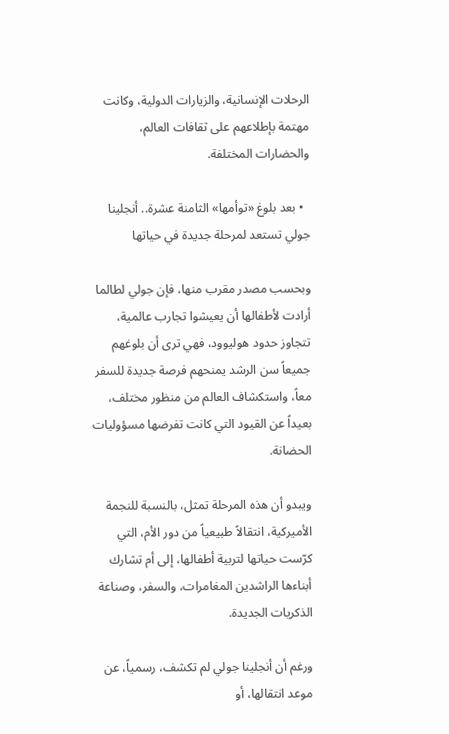الرحلات الإنسانية، والزيارات الدولية، وكانت مهتمة بإطلاعهم على ثقافات العالم، والحضارات المختلفة.

  • بعد بلوغ «توأمها» الثامنة عشرة.. أنجلينا جولي تستعد لمرحلة جديدة في حياتها

وبحسب مصدر مقرب منها، فإن جولي لطالما أرادت لأطفالها أن يعيشوا تجارب عالمية، تتجاوز حدود هوليوود، فهي ترى أن بلوغهم جميعاً سن الرشد يمنحهم فرصة جديدة للسفر معاً، واستكشاف العالم من منظور مختلف، بعيداً عن القيود التي كانت تفرضها مسؤوليات الحضانة.

ويبدو أن هذه المرحلة تمثل، بالنسبة للنجمة الأميركية، انتقالاً طبيعياً من دور الأم، التي كرّست حياتها لتربية أطفالها، إلى أم تشارك أبناءها الراشدين المغامرات، والسفر، وصناعة الذكريات الجديدة.

ورغم أن أنجلينا جولي لم تكشف، رسمياً، عن موعد انتقالها، أو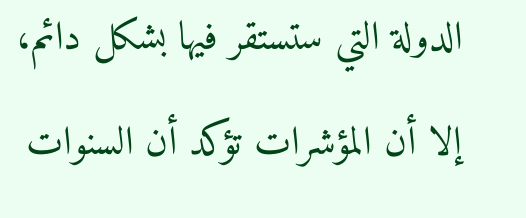الدولة التي ستستقر فيها بشكل دائم، إلا أن المؤشرات تؤكد أن السنوات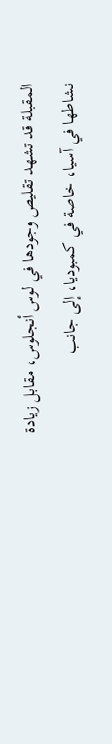المقبلة قد تشهد تقليص وجودها في لوس أنجلوس، مقابل زيادة نشاطها في آسيا، خاصة في كمبوديا، إلى جانب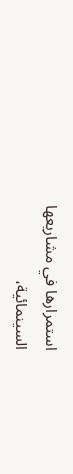استمرارها في مشاريعها السينمائية،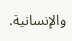والإنسانية.